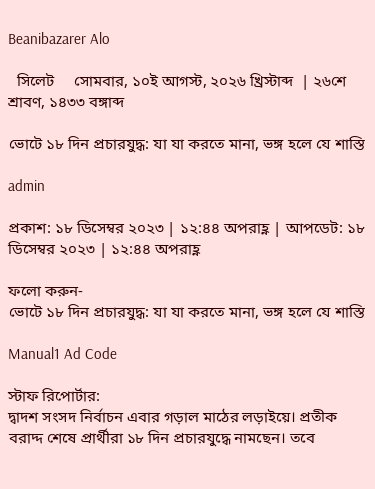Beanibazarer Alo

  সিলেট     সোমবার, ১০ই আগস্ট, ২০২৬ খ্রিস্টাব্দ  | ২৬শে শ্রাবণ, ১৪৩৩ বঙ্গাব্দ

ভোটে ১৮ দিন প্রচারযুদ্ধ: যা যা করতে মানা, ভঙ্গ হলে যে শাস্তি

admin

প্রকাশ: ১৮ ডিসেম্বর ২০২৩ | ১২:৪৪ অপরাহ্ণ | আপডেট: ১৮ ডিসেম্বর ২০২৩ | ১২:৪৪ অপরাহ্ণ

ফলো করুন-
ভোটে ১৮ দিন প্রচারযুদ্ধ: যা যা করতে মানা, ভঙ্গ হলে যে শাস্তি

Manual1 Ad Code

স্টাফ রিপোর্টার:
দ্বাদশ সংসদ নির্বাচন এবার গড়াল মাঠের লড়াইয়ে। প্রতীক বরাদ্দ শেষে প্রার্থীরা ১৮ দিন প্রচারযুদ্ধে নামছেন। তবে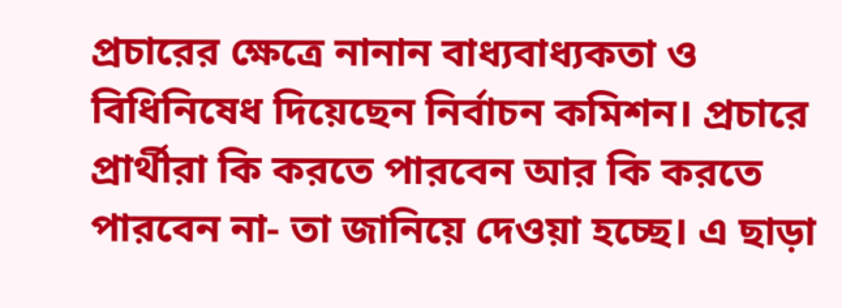প্রচারের ক্ষেত্রে নানান বাধ্যবাধ্যকতা ও বিধিনিষেধ দিয়েছেন নির্বাচন কমিশন। প্রচারে প্রার্থীরা কি করতে পারবেন আর কি করতে পারবেন না- তা জানিয়ে দেওয়া হচ্ছে। এ ছাড়া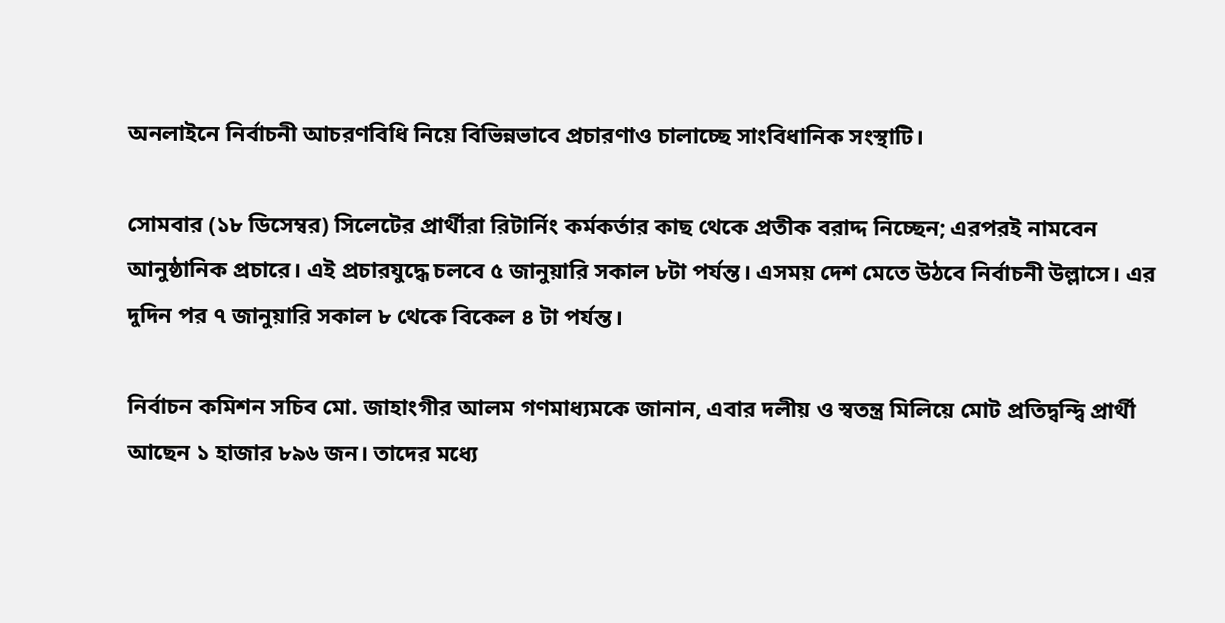অনলাইনে নির্বাচনী আচরণবিধি নিয়ে বিভিন্নভাবে প্রচারণাও চালাচ্ছে সাংবিধানিক সংস্থাটি।

সোমবার (১৮ ডিসেম্বর) সিলেটের প্রার্থীরা রিটার্নিং কর্মকর্তার কাছ থেকে প্রতীক বরাদ্দ নিচ্ছেন; এরপরই নামবেন আনুষ্ঠানিক প্রচারে। এই প্রচারযুদ্ধে চলবে ৫ জানুয়ারি সকাল ৮টা পর্যন্ত। এসময় দেশ মেতে উঠবে নির্বাচনী উল্লাসে। এর দুদিন পর ৭ জানুয়ারি সকাল ৮ থেকে বিকেল ৪ টা পর্যন্ত।

নির্বাচন কমিশন সচিব মো. জাহাংগীর আলম গণমাধ্যমকে জানান, এবার দলীয় ও স্বতন্ত্র মিলিয়ে মোট প্রতিদ্বন্দ্বি প্রার্থী আছেন ১ হাজার ৮৯৬ জন। তাদের মধ্যে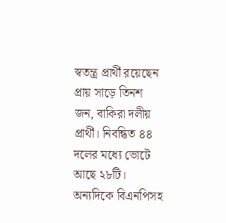স্বতন্ত্র প্রার্থী রয়েছেন প্রায় সাড়ে তিনশ জন, বাকিরা দলীয় প্রার্থী। নিবন্ধিত ৪৪ দলের মধ্যে ভোটে আছে ২৮টি। অন্যদিকে বিএনপিসহ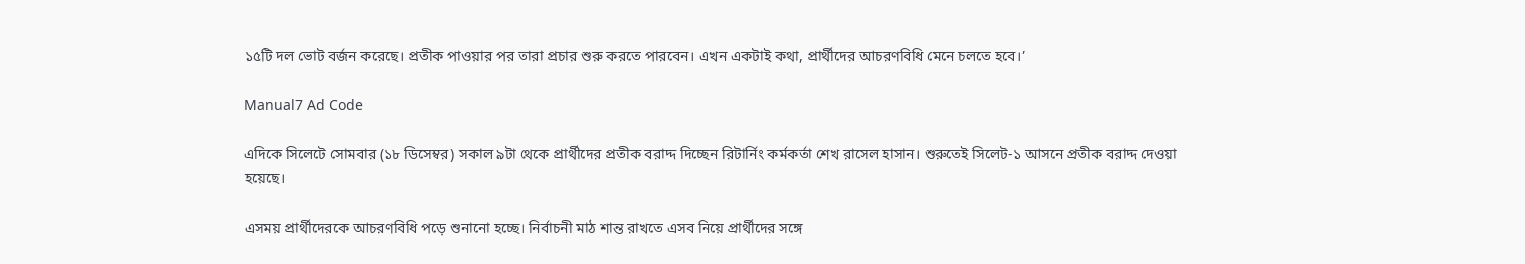১৫টি দল ভোট বর্জন করেছে। প্রতীক পাওয়ার পর তারা প্রচার শুরু করতে পারবেন। এখন একটাই কথা, প্রার্থীদের আচরণবিধি মেনে চলতে হবে।’

Manual7 Ad Code

এদিকে সিলেটে সোমবার (১৮ ডিসেম্বর) সকাল ৯টা থেকে প্রার্থীদের প্রতীক বরাদ্দ দিচ্ছেন রিটার্নিং কর্মকর্তা শেখ রাসেল হাসান। শুরুতেই সিলেট-১ আসনে প্রতীক বরাদ্দ দেওয়া হয়েছে।

এসময় প্রার্থীদেরকে আচরণবিধি পড়ে শুনানো হচ্ছে। নির্বাচনী মাঠ শান্ত রাখতে এসব নিয়ে প্রার্থীদের সঙ্গে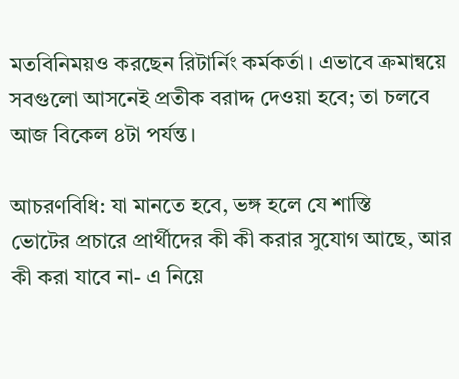মতবিনিময়ও করছেন রিটার্নিং কর্মকর্তা। এভাবে ক্রমান্বয়ে সবগুলো আসনেই প্রতীক বরাদ্দ দেওয়া হবে; তা চলবে আজ বিকেল ৪টা পর্যন্ত।

আচরণবিধি: যা মানতে হবে, ভঙ্গ হলে যে শাস্তি
ভোটের প্রচারে প্রার্থীদের কী কী করার সুযোগ আছে, আর কী করা যাবে না- এ নিয়ে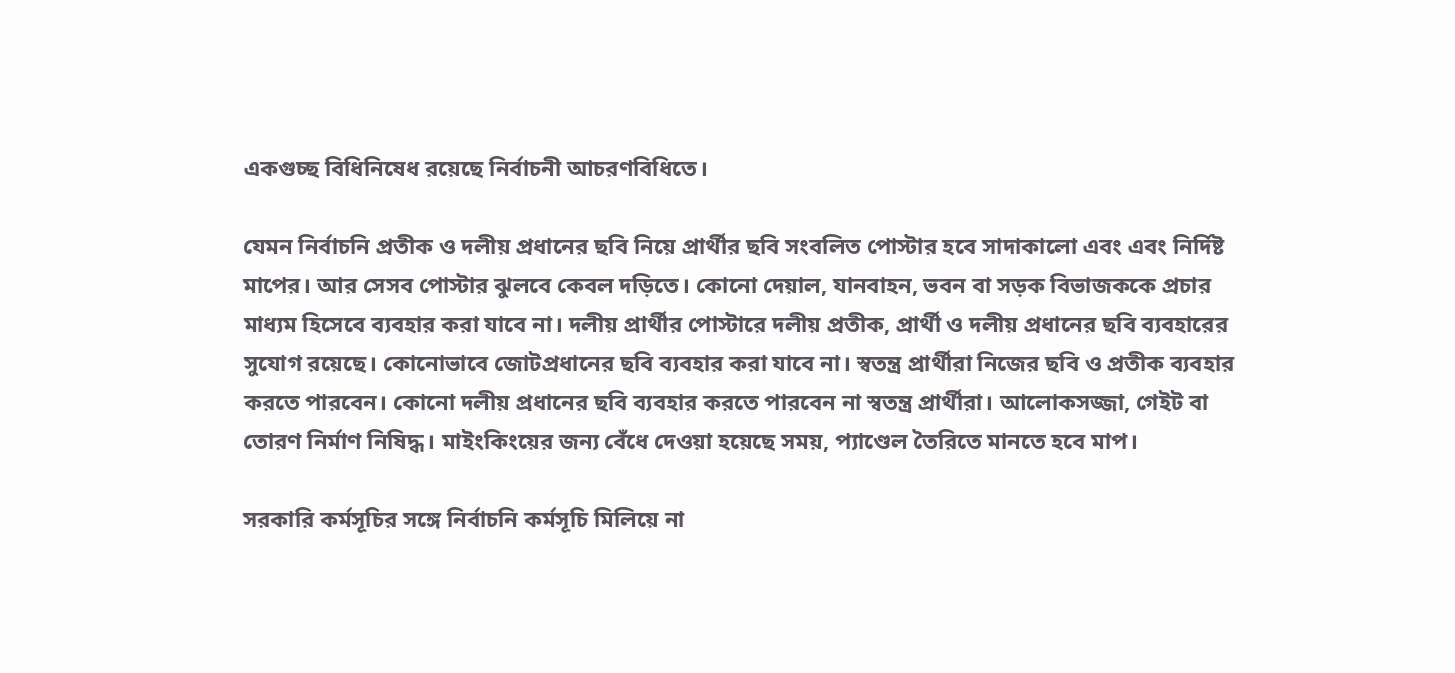একগুচ্ছ বিধিনিষেধ রয়েছে নির্বাচনী আচরণবিধিতে।

যেমন নির্বাচনি প্রতীক ও দলীয় প্রধানের ছবি নিয়ে প্রার্থীর ছবি সংবলিত পোস্টার হবে সাদাকালো এবং এবং নির্দিষ্ট মাপের। আর সেসব পোস্টার ঝুলবে কেবল দড়িতে। কোনো দেয়াল, যানবাহন, ভবন বা সড়ক বিভাজককে প্রচার মাধ্যম হিসেবে ব্যবহার করা যাবে না। দলীয় প্রার্থীর পোস্টারে দলীয় প্রতীক, প্রার্থী ও দলীয় প্রধানের ছবি ব্যবহারের সুযোগ রয়েছে। কোনোভাবে জোটপ্রধানের ছবি ব্যবহার করা যাবে না। স্বতন্ত্র প্রার্থীরা নিজের ছবি ও প্রতীক ব্যবহার করতে পারবেন। কোনো দলীয় প্রধানের ছবি ব্যবহার করতে পারবেন না স্বতন্ত্র প্রার্থীরা। আলোকসজ্জা, গেইট বা তোরণ নির্মাণ নিষিদ্ধ। মাইংকিংয়ের জন্য বেঁধে দেওয়া হয়েছে সময়, প্যাণ্ডেল তৈরিতে মানতে হবে মাপ।

সরকারি কর্মসূচির সঙ্গে নির্বাচনি কর্মসূচি মিলিয়ে না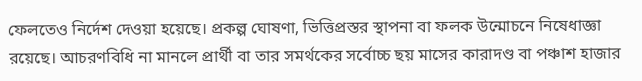ফেলতেও নির্দেশ দেওয়া হয়েছে। প্রকল্প ঘোষণা, ভিত্তিপ্রস্তর স্থাপনা বা ফলক উন্মোচনে নিষেধাজ্ঞা রয়েছে। আচরণবিধি না মানলে প্রার্থী বা তার সমর্থকের সর্বোচ্চ ছয় মাসের কারাদণ্ড বা পঞ্চাশ হাজার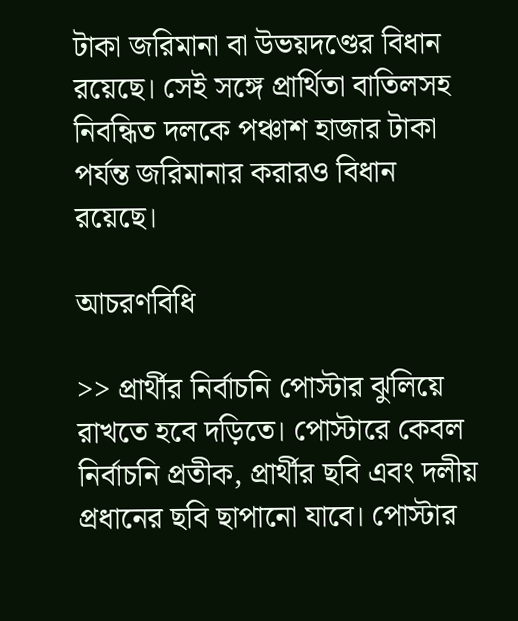টাকা জরিমানা বা উভয়দণ্ডের বিধান রয়েছে। সেই সঙ্গে প্রার্থিতা বাতিলসহ নিবন্ধিত দলকে পঞ্চাশ হাজার টাকা পর্যন্ত জরিমানার করারও বিধান রয়েছে।

আচরণবিধি

>> প্রার্থীর নির্বাচনি পোস্টার ঝুলিয়ে রাখতে হবে দড়িতে। পোস্টারে কেবল নির্বাচনি প্রতীক, প্রার্থীর ছবি এবং দলীয় প্রধানের ছবি ছাপানো যাবে। পোস্টার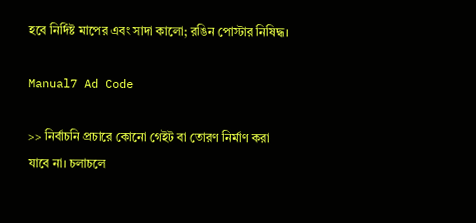হবে নির্দিষ্ট মাপের এবং সাদা কালো; রঙিন পোস্টার নিষিদ্ধ।

Manual7 Ad Code

>> নির্বাচনি প্রচারে কোনো গেইট বা তোরণ নির্মাণ করা যাবে না। চলাচলে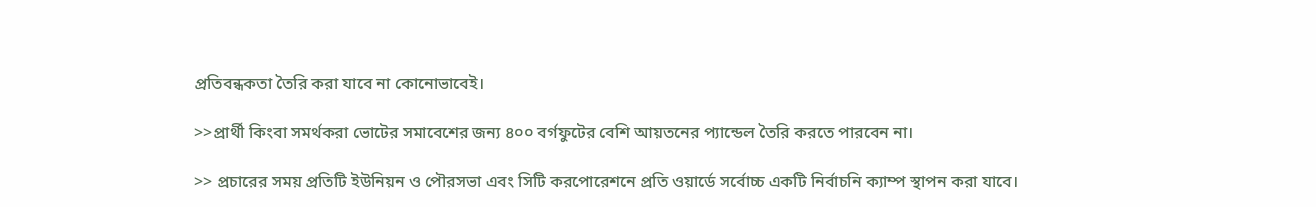প্রতিবন্ধকতা তৈরি করা যাবে না কোনোভাবেই।

>>প্রার্থী কিংবা সমর্থকরা ভোটের সমাবেশের জন্য ৪০০ বর্গফুটের বেশি আয়তনের প্যান্ডেল তৈরি করতে পারবেন না।

>> প্রচারের সময় প্রতিটি ইউনিয়ন ও পৌরসভা এবং সিটি করপোরেশনে প্রতি ওয়ার্ডে সর্বোচ্চ একটি নির্বাচনি ক্যাম্প স্থাপন করা যাবে।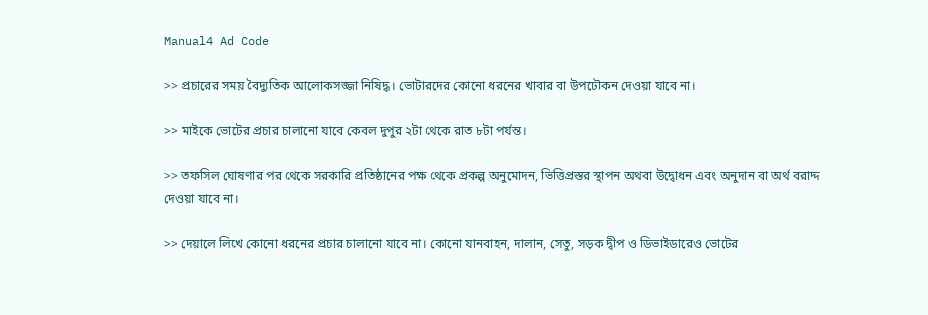Manual4 Ad Code

>> প্রচারের সময় বৈদ্যুতিক আলোকসজ্জা নিষিদ্ধ। ভোটারদের কোনো ধরনের খাবার বা উপঢৌকন দেওয়া যাবে না।

>> মাইকে ভোটের প্রচার চালানো যাবে কেবল দুপুর ২টা থেকে রাত ৮টা পর্যন্ত।

>> তফসিল ঘোষণার পর থেকে সরকারি প্রতিষ্ঠানের পক্ষ থেকে প্রকল্প অনুমোদন, ভিত্তিপ্রস্তর স্থাপন অথবা উদ্বোধন এবং অনুদান বা অর্থ বরাদ্দ দেওয়া যাবে না।

>> দেয়ালে লিখে কোনো ধরনের প্রচার চালানো যাবে না। কোনো যানবাহন, দালান, সেতু, সড়ক দ্বীপ ও ডিভাইডারেও ভোটের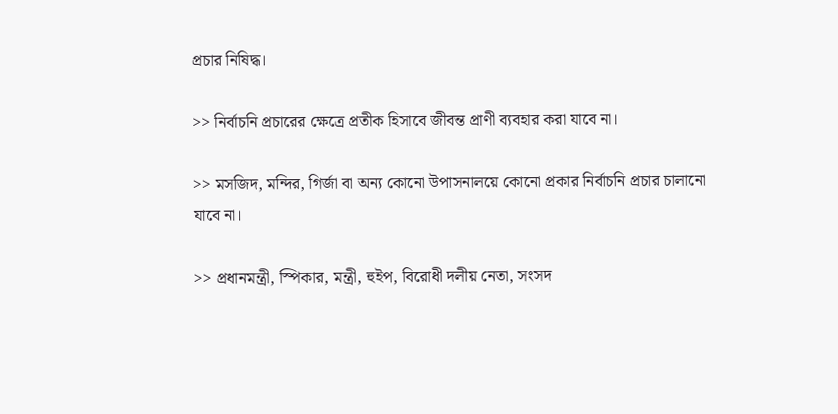প্রচার নিষিদ্ধ।

>> নির্বাচনি প্রচারের ক্ষেত্রে প্রতীক হিসাবে জীবন্ত প্রাণী ব্যবহার করা যাবে না।

>> মসজিদ, মন্দির, গির্জা বা অন্য কোনো উপাসনালয়ে কোনো প্রকার নির্বাচনি প্রচার চালানো যাবে না।

>> প্রধানমন্ত্রী, স্পিকার, মন্ত্রী, হুইপ, বিরোধী দলীয় নেতা, সংসদ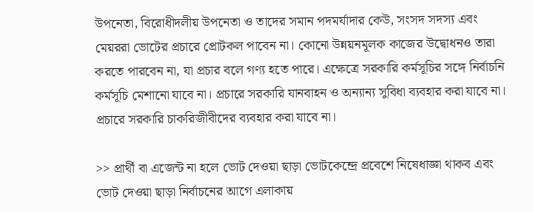উপনেতা, বিরোধীদলীয় উপনেতা ও তাদের সমান পদমর্যাদার কেউ, সংসদ সদস্য এবং মেয়ররা ভোটের প্রচারে প্রোটকল পাবেন না। কোনো উন্নয়নমূলক কাজের উদ্বোধনও তারা করতে পারবেন না, যা প্রচার বলে গণ্য হতে পারে। এক্ষেত্রে সরকারি কর্মসূচির সঙ্গে নির্বাচনি কর্মসূচি মেশানো যাবে না। প্রচারে সরকারি যানবাহন ও অন্যান্য সুবিধা ব্যবহার করা যাবে না। প্রচারে সরকারি চাকরিজীবীদের ব্যবহার করা যাবে না।

>> প্রার্থী বা এজেন্ট না হলে ভোট দেওয়া ছাড়া ভোটকেন্দ্রে প্রবেশে নিষেধাজ্ঞা থাকব এবং ভোট দেওয়া ছাড়া নির্বাচনের আগে এলাকায়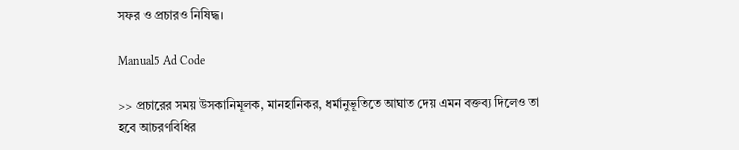সফর ও প্রচারও নিষিদ্ধ।

Manual5 Ad Code

>> প্রচারের সময় উসকানিমূলক, মানহানিকর, ধর্মানুভূতিতে আঘাত দেয় এমন বক্তব্য দিলেও তা হবে আচরণবিধির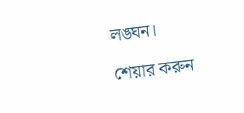লঙ্ঘন।

শেয়ার করুন